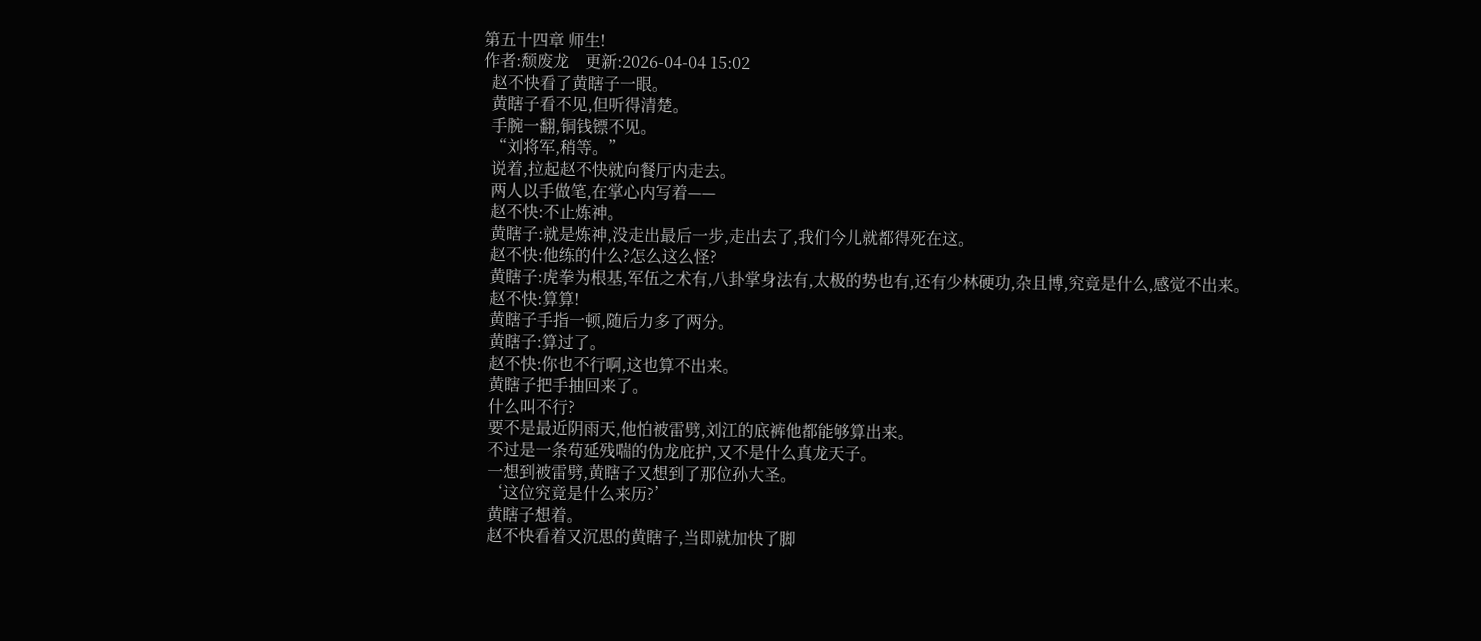第五十四章 师生!
作者:颓废龙    更新:2026-04-04 15:02
  赵不快看了黄瞎子一眼。
  黄瞎子看不见,但听得清楚。
  手腕一翻,铜钱镖不见。
  “刘将军,稍等。”
  说着,拉起赵不快就向餐厅内走去。
  两人以手做笔,在掌心内写着——
  赵不快:不止炼神。
  黄瞎子:就是炼神,没走出最后一步,走出去了,我们今儿就都得死在这。
  赵不快:他练的什么?怎么这么怪?
  黄瞎子:虎拳为根基,军伍之术有,八卦掌身法有,太极的势也有,还有少林硬功,杂且博,究竟是什么,感觉不出来。
  赵不快:算算!
  黄瞎子手指一顿,随后力多了两分。
  黄瞎子:算过了。
  赵不快:你也不行啊,这也算不出来。
  黄瞎子把手抽回来了。
  什么叫不行?
  要不是最近阴雨天,他怕被雷劈,刘江的底裤他都能够算出来。
  不过是一条苟延残喘的伪龙庇护,又不是什么真龙天子。
  一想到被雷劈,黄瞎子又想到了那位孙大圣。
  ‘这位究竟是什么来历?’
  黄瞎子想着。
  赵不快看着又沉思的黄瞎子,当即就加快了脚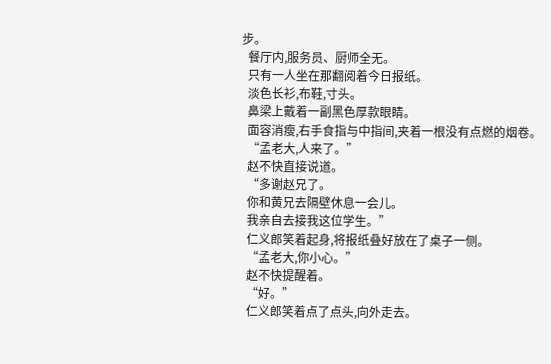步。
  餐厅内,服务员、厨师全无。
  只有一人坐在那翻阅着今日报纸。
  淡色长衫,布鞋,寸头。
  鼻梁上戴着一副黑色厚款眼睛。
  面容消瘦,右手食指与中指间,夹着一根没有点燃的烟卷。
  “孟老大,人来了。”
  赵不快直接说道。
  “多谢赵兄了。
  你和黄兄去隔壁休息一会儿。
  我亲自去接我这位学生。”
  仁义郎笑着起身,将报纸叠好放在了桌子一侧。
  “孟老大,你小心。”
  赵不快提醒着。
  “好。”
  仁义郎笑着点了点头,向外走去。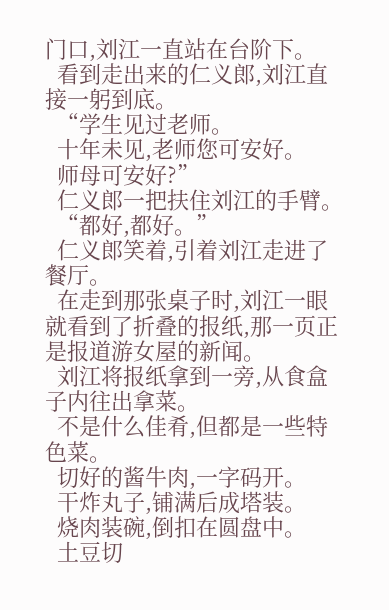门口,刘江一直站在台阶下。
  看到走出来的仁义郎,刘江直接一躬到底。
  “学生见过老师。
  十年未见,老师您可安好。
  师母可安好?”
  仁义郎一把扶住刘江的手臂。
  “都好,都好。”
  仁义郎笑着,引着刘江走进了餐厅。
  在走到那张桌子时,刘江一眼就看到了折叠的报纸,那一页正是报道游女屋的新闻。
  刘江将报纸拿到一旁,从食盒子内往出拿菜。
  不是什么佳肴,但都是一些特色菜。
  切好的酱牛肉,一字码开。
  干炸丸子,铺满后成塔装。
  烧肉装碗,倒扣在圆盘中。
  土豆切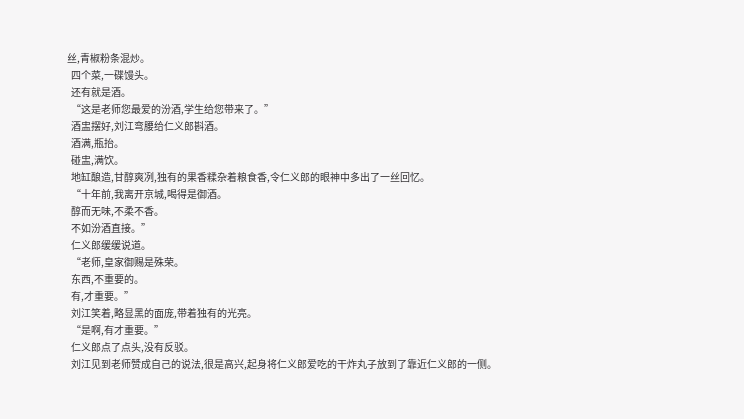丝,青椒粉条混炒。
  四个菜,一碟馒头。
  还有就是酒。
  “这是老师您最爱的汾酒,学生给您带来了。”
  酒盅摆好,刘江弯腰给仁义郎斟酒。
  酒满,瓶抬。
  碰盅,满饮。
  地缸酿造,甘醇爽冽,独有的果香糅杂着粮食香,令仁义郎的眼神中多出了一丝回忆。
  “十年前,我离开京城,喝得是御酒。
  醇而无味,不柔不香。
  不如汾酒直接。”
  仁义郎缓缓说道。
  “老师,皇家御赐是殊荣。
  东西,不重要的。
  有,才重要。”
  刘江笑着,略显黑的面庞,带着独有的光亮。
  “是啊,有才重要。”
  仁义郎点了点头,没有反驳。
  刘江见到老师赞成自己的说法,很是高兴,起身将仁义郎爱吃的干炸丸子放到了靠近仁义郎的一侧。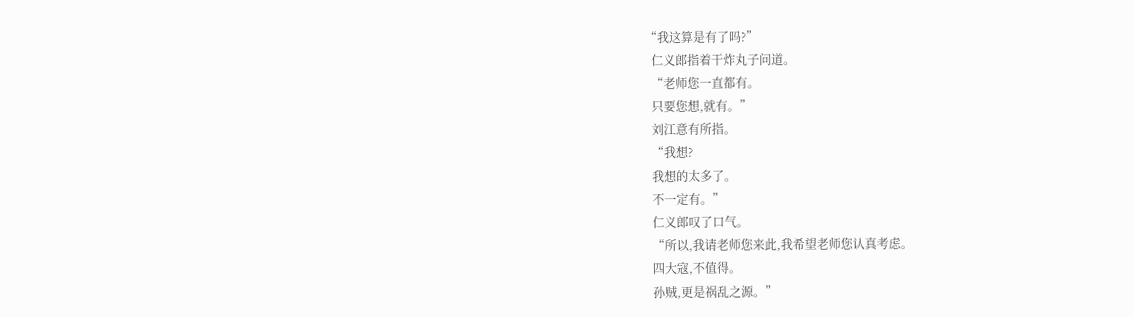“我这算是有了吗?”
  仁义郎指着干炸丸子问道。
  “老师您一直都有。
  只要您想,就有。”
  刘江意有所指。
  “我想?
  我想的太多了。
  不一定有。”
  仁义郎叹了口气。
  “所以,我请老师您来此,我希望老师您认真考虑。
  四大寇,不值得。
  孙贼,更是祸乱之源。”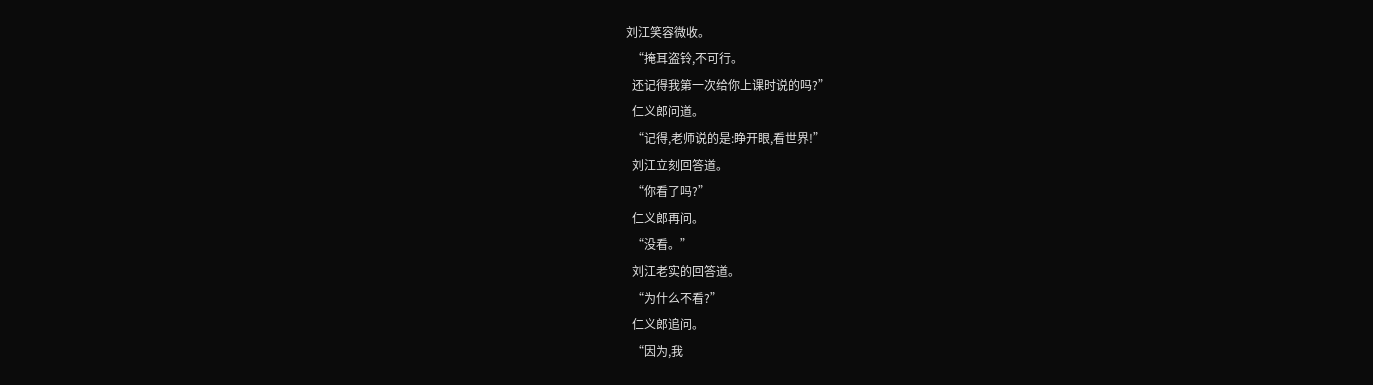刘江笑容微收。
  “掩耳盗铃,不可行。
  还记得我第一次给你上课时说的吗?”
  仁义郎问道。
  “记得,老师说的是:睁开眼,看世界!”
  刘江立刻回答道。
  “你看了吗?”
  仁义郎再问。
  “没看。”
  刘江老实的回答道。
  “为什么不看?”
  仁义郎追问。
  “因为,我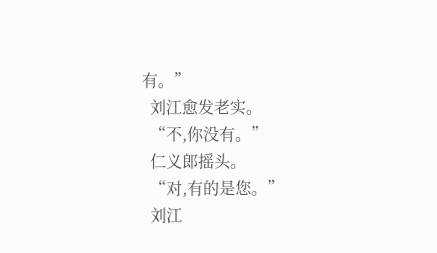有。”
  刘江愈发老实。
  “不,你没有。”
  仁义郎摇头。
  “对,有的是您。”
  刘江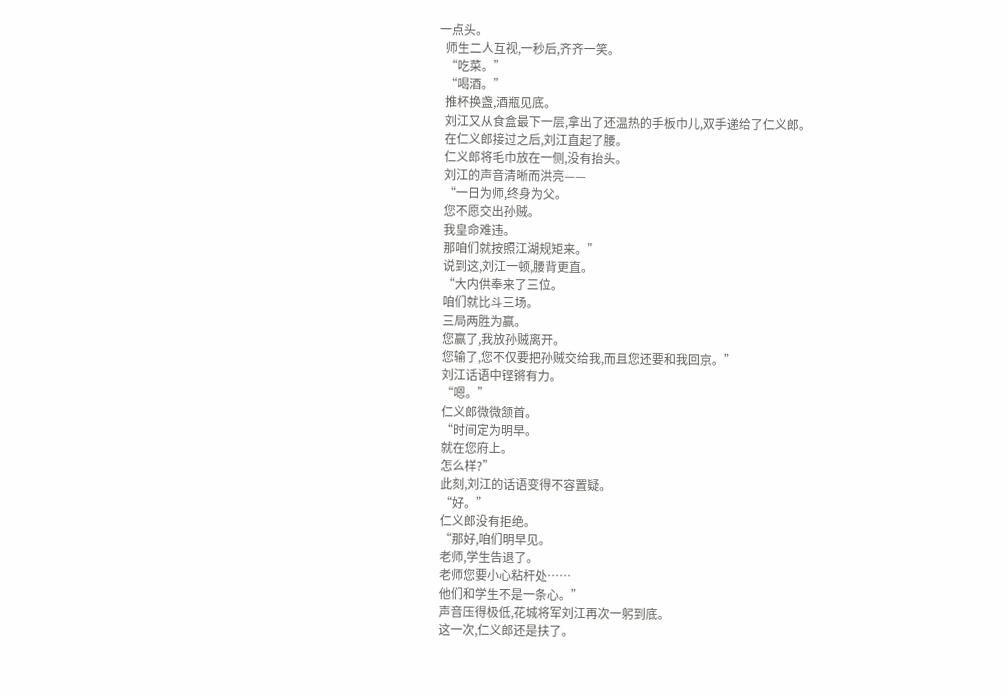一点头。
  师生二人互视,一秒后,齐齐一笑。
  “吃菜。”
  “喝酒。”
  推杯换盏,酒瓶见底。
  刘江又从食盒最下一层,拿出了还温热的手板巾儿,双手递给了仁义郎。
  在仁义郎接过之后,刘江直起了腰。
  仁义郎将毛巾放在一侧,没有抬头。
  刘江的声音清晰而洪亮——
  “一日为师,终身为父。
  您不愿交出孙贼。
  我皇命难违。
  那咱们就按照江湖规矩来。”
  说到这,刘江一顿,腰背更直。
  “大内供奉来了三位。
  咱们就比斗三场。
  三局两胜为赢。
  您赢了,我放孙贼离开。
  您输了,您不仅要把孙贼交给我,而且您还要和我回京。”
  刘江话语中铿锵有力。
  “嗯。”
  仁义郎微微颔首。
  “时间定为明早。
  就在您府上。
  怎么样?”
  此刻,刘江的话语变得不容置疑。
  “好。”
  仁义郎没有拒绝。
  “那好,咱们明早见。
  老师,学生告退了。
  老师您要小心粘杆处……
  他们和学生不是一条心。”
  声音压得极低,花城将军刘江再次一躬到底。
  这一次,仁义郎还是扶了。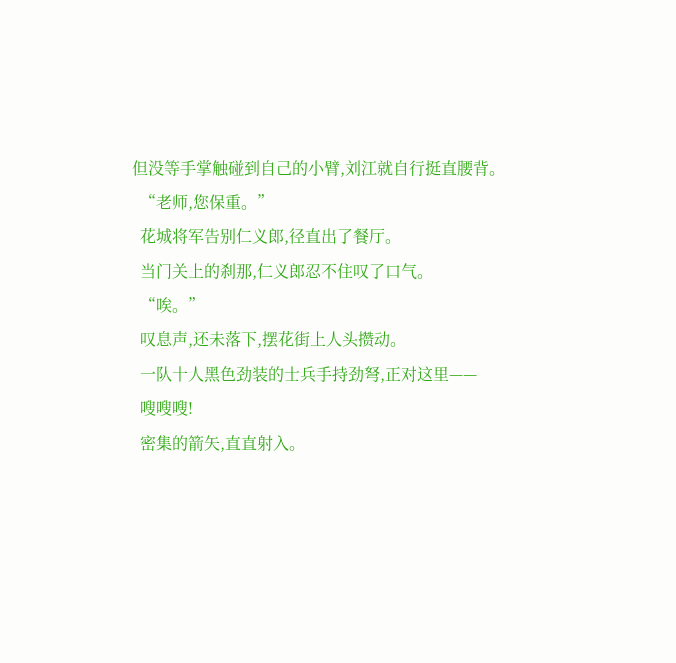但没等手掌触碰到自己的小臂,刘江就自行挺直腰背。
  “老师,您保重。”
  花城将军告别仁义郎,径直出了餐厅。
  当门关上的刹那,仁义郎忍不住叹了口气。
  “唉。”
  叹息声,还未落下,摆花街上人头攒动。
  一队十人黑色劲装的士兵手持劲弩,正对这里——
  嗖嗖嗖!
  密集的箭矢,直直射入。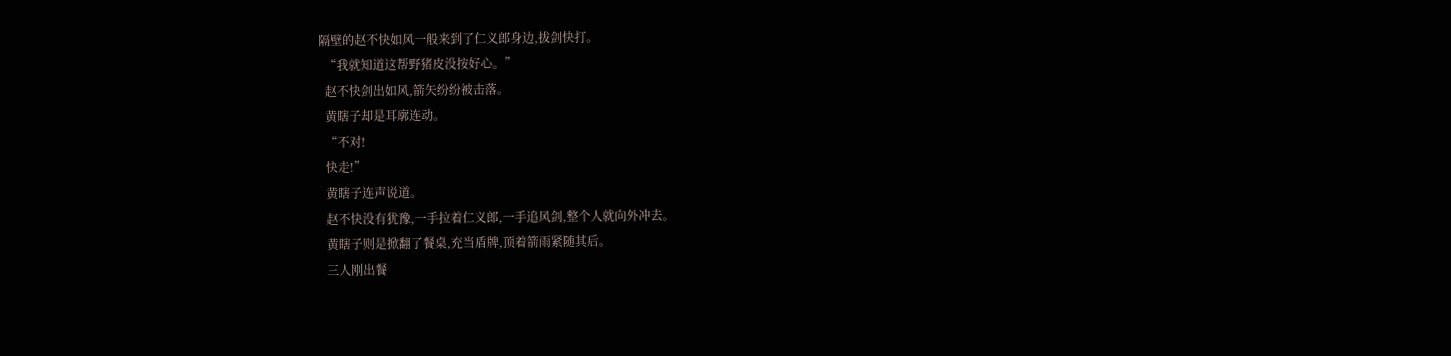隔壁的赵不快如风一般来到了仁义郎身边,拔剑快打。
  “我就知道这帮野猪皮没按好心。”
  赵不快剑出如风,箭矢纷纷被击落。
  黄瞎子却是耳廓连动。
  “不对!
  快走!”
  黄瞎子连声说道。
  赵不快没有犹豫,一手拉着仁义郎,一手追风剑,整个人就向外冲去。
  黄瞎子则是掀翻了餐桌,充当盾牌,顶着箭雨紧随其后。
  三人刚出餐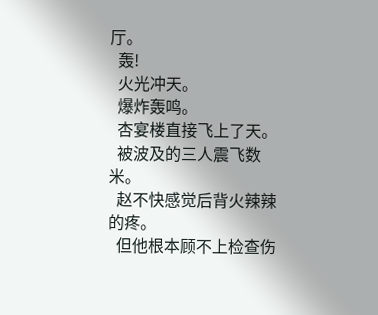厅。
  轰!
  火光冲天。
  爆炸轰鸣。
  杏宴楼直接飞上了天。
  被波及的三人震飞数米。
  赵不快感觉后背火辣辣的疼。
  但他根本顾不上检查伤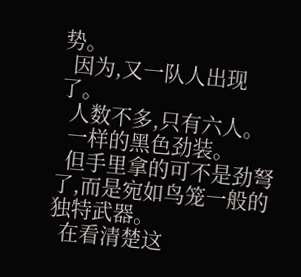势。
  因为,又一队人出现了。
  人数不多,只有六人。
  一样的黑色劲装。
  但手里拿的可不是劲弩了,而是宛如鸟笼一般的独特武器。
  在看清楚这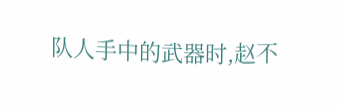队人手中的武器时,赵不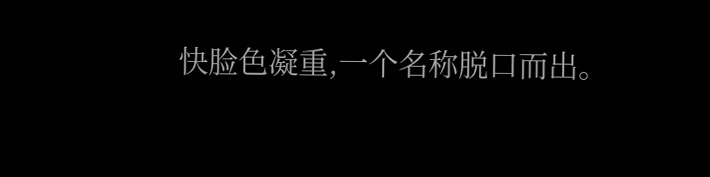快脸色凝重,一个名称脱口而出。